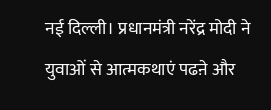नई दिल्ली। प्रधानमंत्री नरेंद्र मोदी ने युवाओं से आत्मकथाएं पढऩे और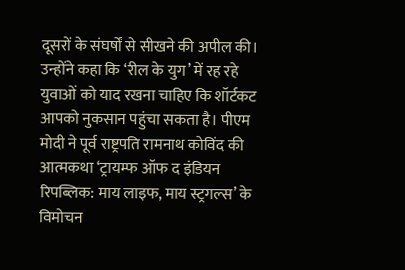दूसरों के संघर्षों से सीखने की अपील की। उन्होंने कहा कि ‘रील के युग’ में रह रहे युवाओं को याद रखना चाहिए कि शॉर्टकट आपको नुकसान पहुंचा सकता है। पीएम मोदी ने पूर्व राष्ट्रपति रामनाथ कोविंद की आत्मकथा ‘ट्रायम्फ ऑफ द इंडियन रिपब्लिक: माय लाइफ, माय स्ट्रगल्स’ के विमोचन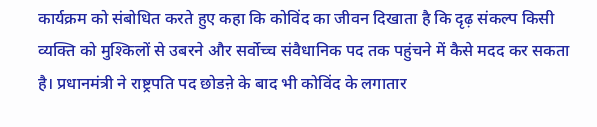कार्यक्रम को संबोधित करते हुए कहा कि कोविंद का जीवन दिखाता है कि दृढ़ संकल्प किसी व्यक्ति को मुश्किलों से उबरने और सर्वोच्च संवैधानिक पद तक पहुंचने में कैसे मदद कर सकता है। प्रधानमंत्री ने राष्ट्रपति पद छोडऩे के बाद भी कोविंद के लगातार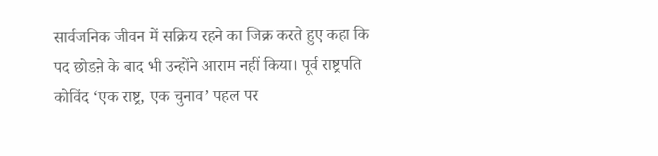सार्वजनिक जीवन में सक्रिय रहने का जिक्र करते हुए कहा कि पद छोडऩे के बाद भी उन्होंने आराम नहीं किया। पूर्व राष्ट्रपति कोविंद ‘एक राष्ट्र, एक चुनाव’ पहल पर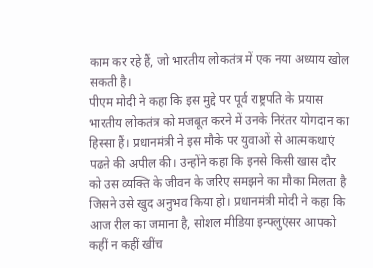काम कर रहे हैं, जो भारतीय लोकतंत्र में एक नया अध्याय खोल सकती है।
पीएम मोदी ने कहा कि इस मुद्दे पर पूर्व राष्ट्रपति के प्रयास भारतीय लोकतंत्र को मजबूत करने में उनके निरंतर योगदान का हिस्सा हैं। प्रधानमंत्री ने इस मौके पर युवाओं से आत्मकथाएं पढऩे की अपील की। उन्होंने कहा कि इनसे किसी खास दौर को उस व्यक्ति के जीवन के जरिए समझने का मौका मिलता है जिसने उसे खुद अनुभव किया हो। प्रधानमंत्री मोदी ने कहा कि आज रील का जमाना है, सोशल मीडिया इन्फ्लुएंसर आपको कहीं न कहीं खींच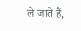ले जाते हैं,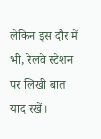लेकिन इस दौर में भी, रेलवे स्टेशन पर लिखी बात याद रखें।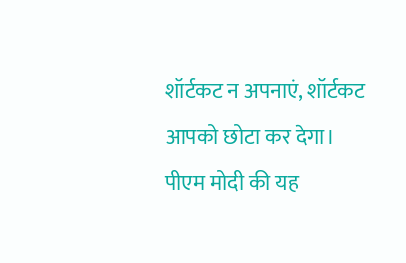शॉर्टकट न अपनाएं, शॉर्टकट आपको छोटा कर देगा। पीएम मोदी की यह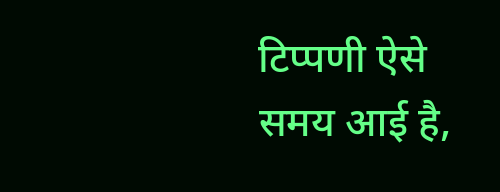टिप्पणी ऐसे समय आई है,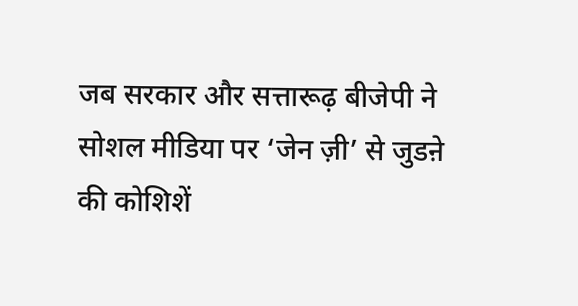जब सरकार और सत्तारूढ़ बीजेपी ने सोशल मीडिया पर ‘जेन ज़ी’ से जुडऩे की कोशिशें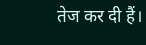तेज कर दी हैं।